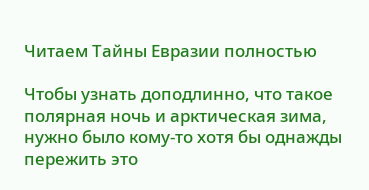Читаем Тайны Евразии полностью

Чтобы узнать доподлинно, что такое полярная ночь и арктическая зима, нужно было кому-то хотя бы однажды пережить это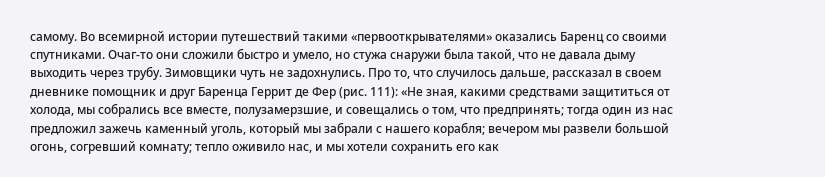самому. Во всемирной истории путешествий такими «первооткрывателями» оказались Баренц со своими спутниками. Очаг-то они сложили быстро и умело, но стужа снаружи была такой, что не давала дыму выходить через трубу. Зимовщики чуть не задохнулись. Про то, что случилось дальше, рассказал в своем дневнике помощник и друг Баренца Геррит де Фер (рис. 111): «Не зная, какими средствами защититься от холода, мы собрались все вместе, полузамерзшие, и совещались о том, что предпринять; тогда один из нас предложил зажечь каменный уголь, который мы забрали с нашего корабля; вечером мы развели большой огонь, согревший комнату; тепло оживило нас, и мы хотели сохранить его как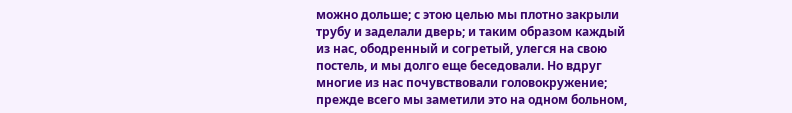можно дольше; с этою целью мы плотно закрыли трубу и заделали дверь; и таким образом каждый из нас, ободренный и согретый, улегся на свою постель, и мы долго еще беседовали. Но вдруг многие из нас почувствовали головокружение; прежде всего мы заметили это на одном больном,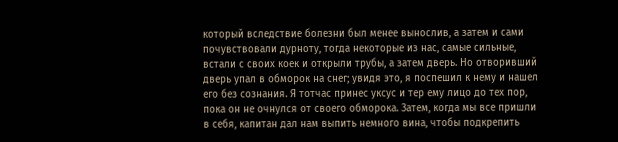который вследствие болезни был менее вынослив, а затем и сами почувствовали дурноту, тогда некоторые из нас, самые сильные, встали с своих коек и открыли трубы, а затем дверь. Но отворивший дверь упал в обморок на снег; увидя это, я поспешил к нему и нашел его без сознания. Я тотчас принес уксус и тер ему лицо до тех пор, пока он не очнулся от своего обморока. Затем, когда мы все пришли в себя, капитан дал нам выпить немного вина, чтобы подкрепить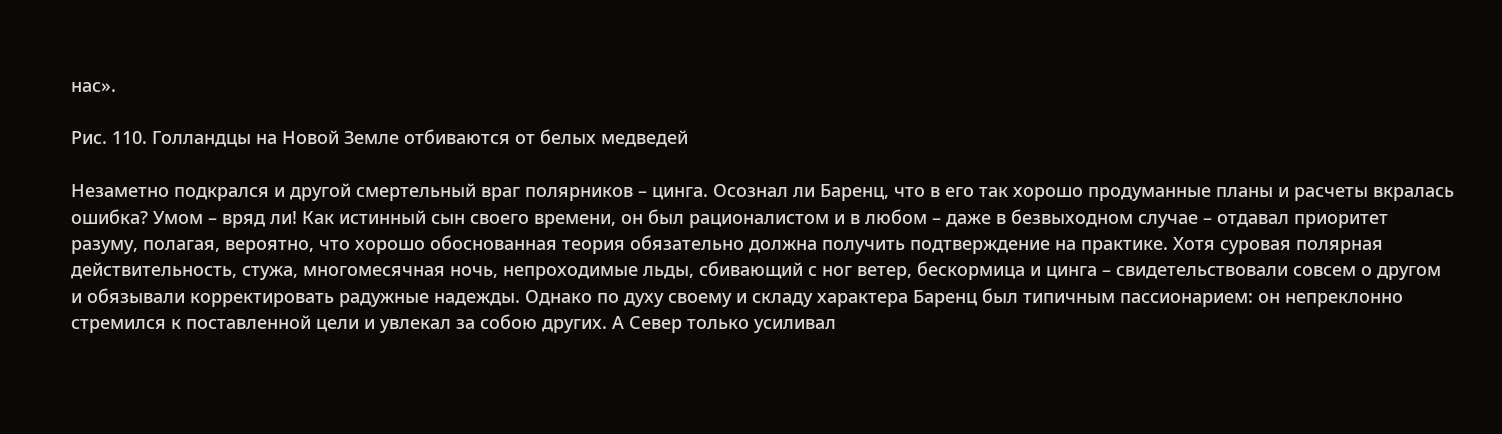нас».

Рис. 110. Голландцы на Новой Земле отбиваются от белых медведей

Незаметно подкрался и другой смертельный враг полярников – цинга. Осознал ли Баренц, что в его так хорошо продуманные планы и расчеты вкралась ошибка? Умом – вряд ли! Как истинный сын своего времени, он был рационалистом и в любом – даже в безвыходном случае – отдавал приоритет разуму, полагая, вероятно, что хорошо обоснованная теория обязательно должна получить подтверждение на практике. Хотя суровая полярная действительность, стужа, многомесячная ночь, непроходимые льды, сбивающий с ног ветер, бескормица и цинга – свидетельствовали совсем о другом и обязывали корректировать радужные надежды. Однако по духу своему и складу характера Баренц был типичным пассионарием: он непреклонно стремился к поставленной цели и увлекал за собою других. А Север только усиливал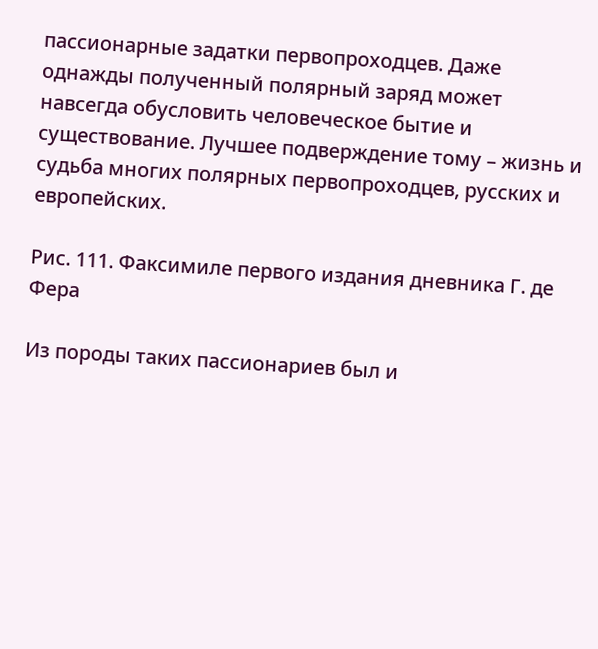пассионарные задатки первопроходцев. Даже однажды полученный полярный заряд может навсегда обусловить человеческое бытие и существование. Лучшее подверждение тому – жизнь и судьба многих полярных первопроходцев, русских и европейских.

Рис. 111. Факсимиле первого издания дневника Г. де Фера

Из породы таких пассионариев был и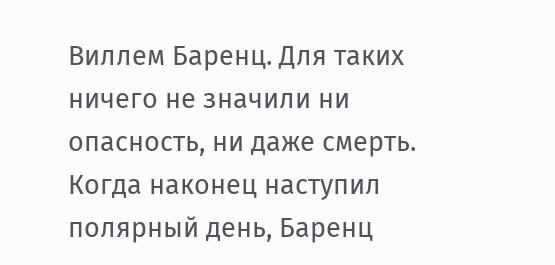Виллем Баренц. Для таких ничего не значили ни опасность, ни даже смерть. Когда наконец наступил полярный день, Баренц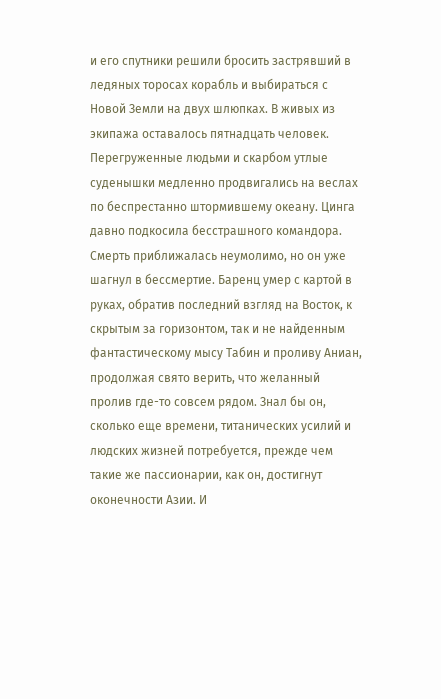и его спутники решили бросить застрявший в ледяных торосах корабль и выбираться с Новой Земли на двух шлюпках. В живых из экипажа оставалось пятнадцать человек. Перегруженные людьми и скарбом утлые суденышки медленно продвигались на веслах по беспрестанно штормившему океану. Цинга давно подкосила бесстрашного командора. Смерть приближалась неумолимо, но он уже шагнул в бессмертие. Баренц умер с картой в руках, обратив последний взгляд на Восток, к скрытым за горизонтом, так и не найденным фантастическому мысу Табин и проливу Аниан, продолжая свято верить, что желанный пролив где-то совсем рядом. Знал бы он, сколько еще времени, титанических усилий и людских жизней потребуется, прежде чем такие же пассионарии, как он, достигнут оконечности Азии. И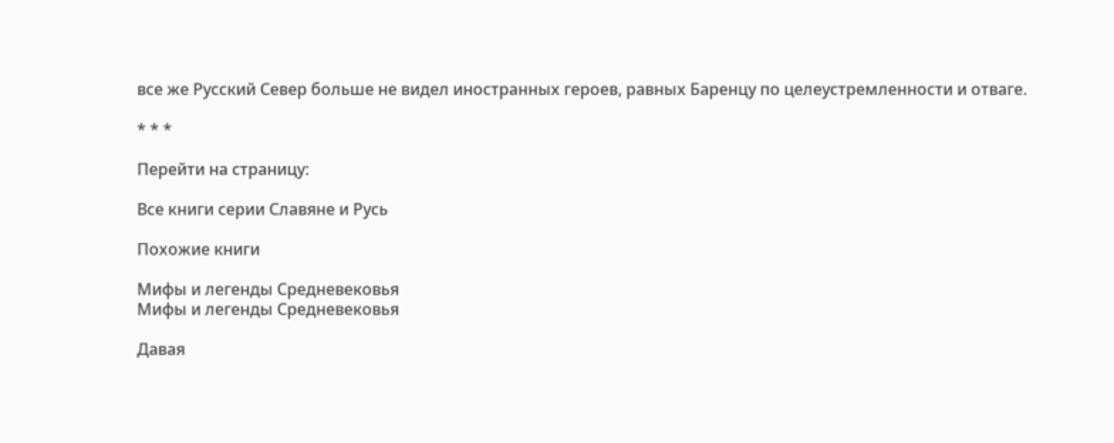все же Русский Север больше не видел иностранных героев, равных Баренцу по целеустремленности и отваге.

* * *

Перейти на страницу:

Все книги серии Славяне и Русь

Похожие книги

Мифы и легенды Средневековья
Мифы и легенды Средневековья

Давая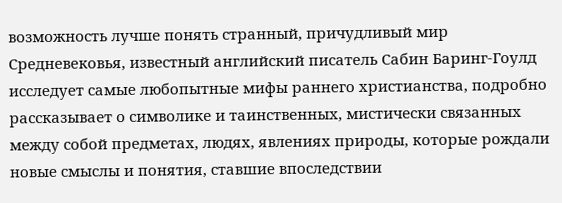возможность лучше понять странный, причудливый мир Средневековья, известный английский писатель Сабин Баринг-Гоулд исследует самые любопытные мифы раннего христианства, подробно рассказывает о символике и таинственных, мистически связанных между собой предметах, людях, явлениях природы, которые рождали новые смыслы и понятия, ставшие впоследствии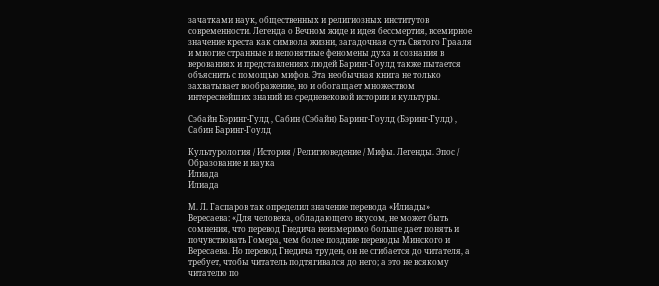зачатками наук, общественных и религиозных институтов современности. Легенда о Вечном жиде и идея бессмертия, всемирное значение креста как символа жизни, загадочная суть Святого Грааля и многие странные и непонятные феномены духа и сознания в верованиях и представлениях людей Баринг-Гоулд также пытается объяснить с помощью мифов. Эта необычная книга не только захватывает воображение, но и обогащает множеством интереснейших знаний из средневековой истории и культуры.

Сэбайн Бэринг-Гулд , Сабин (Сэбайн) Баринг-Гоулд (Бэринг-Гулд) , Сабин Баринг-Гоулд

Культурология / История / Религиоведение / Мифы. Легенды. Эпос / Образование и наука
Илиада
Илиада

М. Л. Гаспаров так определил значение перевода «Илиады» Вересаева: «Для человека, обладающего вкусом, не может быть сомнения, что перевод Гнедича неизмеримо больше дает понять и почувствовать Гомера, чем более поздние переводы Минского и Вересаева. Но перевод Гнедича труден, он не сгибается до читателя, а требует, чтобы читатель подтягивался до него; а это не всякому читателю по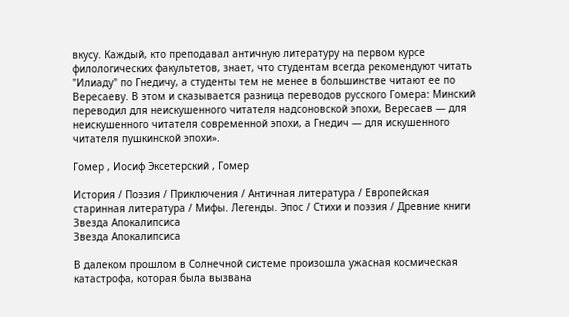вкусу. Каждый, кто преподавал античную литературу на первом курсе филологических факультетов, знает, что студентам всегда рекомендуют читать "Илиаду" по Гнедичу, а студенты тем не менее в большинстве читают ее по Вересаеву. В этом и сказывается разница переводов русского Гомера: Минский переводил для неискушенного читателя надсоновской эпохи, Вересаев — для неискушенного читателя современной эпохи, а Гнедич — для искушенного читателя пушкинской эпохи».

Гомер , Иосиф Эксетерский , Гомер

История / Поэзия / Приключения / Античная литература / Европейская старинная литература / Мифы. Легенды. Эпос / Стихи и поэзия / Древние книги
Звезда Апокалипсиса
Звезда Апокалипсиса

В далеком прошлом в Солнечной системе произошла ужасная космическая катастрофа, которая была вызвана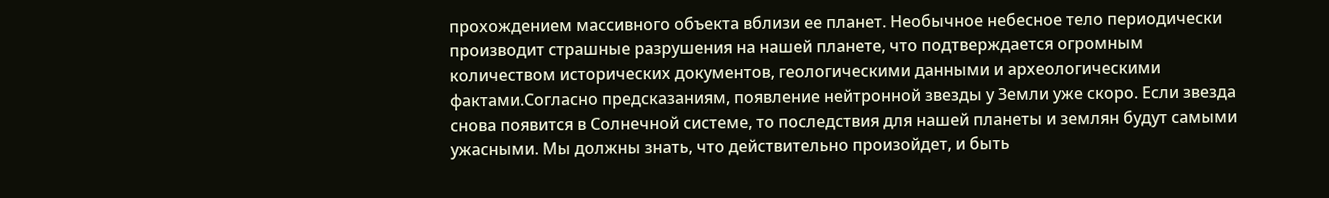прохождением массивного объекта вблизи ее планет. Необычное небесное тело периодически производит страшные разрушения на нашей планете, что подтверждается огромным количеством исторических документов, геологическими данными и археологическими фактами.Согласно предсказаниям, появление нейтронной звезды у Земли уже скоро. Если звезда снова появится в Солнечной системе, то последствия для нашей планеты и землян будут самыми ужасными. Мы должны знать, что действительно произойдет, и быть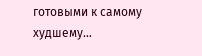готовыми к самому худшему…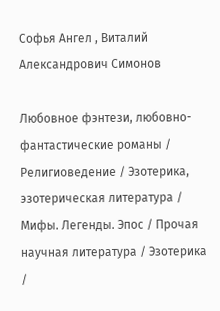Софья Ангел , Виталий Александрович Симонов

Любовное фэнтези, любовно-фантастические романы / Религиоведение / Эзотерика, эзотерическая литература / Мифы. Легенды. Эпос / Прочая научная литература / Эзотерика /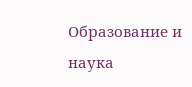Образование и наука